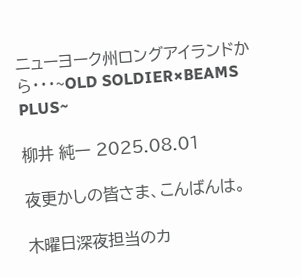ニューヨーク州ロングアイランドから・・・~OLD SOLDIER×BEAMS PLUS~

柳井 純一 2025.08.01

夜更かしの皆さま、こんばんは。

木曜日深夜担当のカ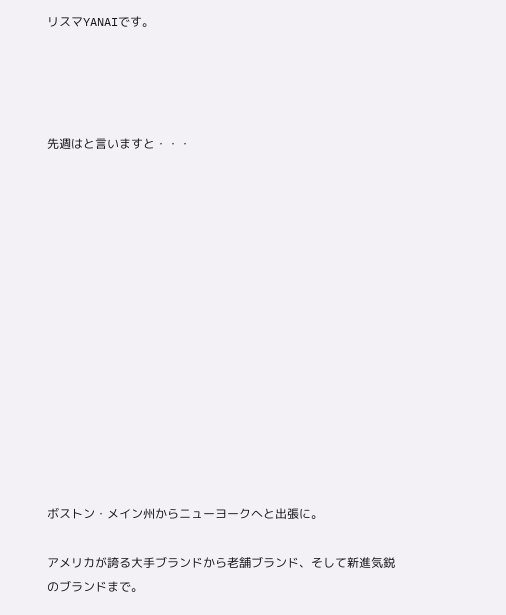リスマYANAIです。




先週はと言いますと・・・














ボストン・メイン州からニューヨークへと出張に。

アメリカが誇る大手ブランドから老舗ブランド、そして新進気鋭のブランドまで。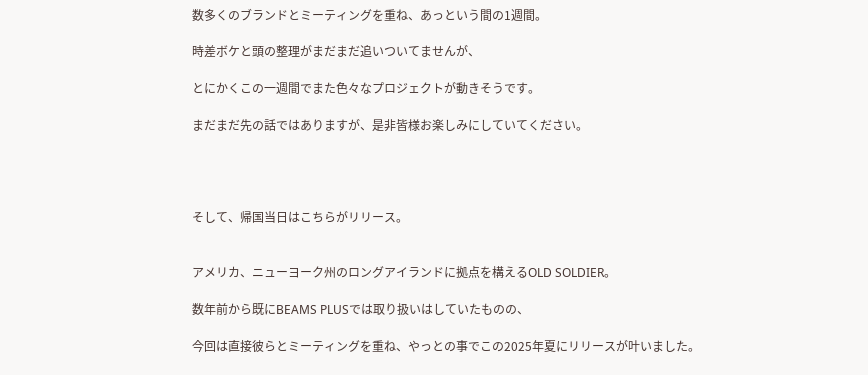数多くのブランドとミーティングを重ね、あっという間の1週間。

時差ボケと頭の整理がまだまだ追いついてませんが、

とにかくこの一週間でまた色々なプロジェクトが動きそうです。

まだまだ先の話ではありますが、是非皆様お楽しみにしていてください。




そして、帰国当日はこちらがリリース。


アメリカ、ニューヨーク州のロングアイランドに拠点を構えるOLD SOLDIER。

数年前から既にBEAMS PLUSでは取り扱いはしていたものの、

今回は直接彼らとミーティングを重ね、やっとの事でこの2025年夏にリリースが叶いました。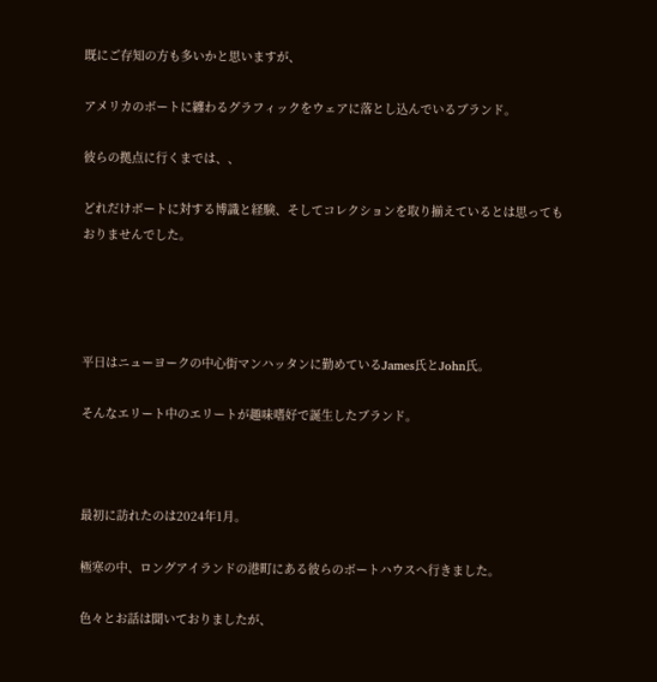既にご存知の方も多いかと思いますが、

アメリカのボートに纏わるグラフィックをウェアに落とし込んでいるブランド。

彼らの拠点に行くまでは、、

どれだけボートに対する博識と経験、そしてコレクションを取り揃えているとは思ってもおりませんでした。




平日はニューヨークの中心街マンハッタンに勤めているJames氏とJohn氏。

そんなエリート中のエリートが趣味嗜好で誕生したブランド。



最初に訪れたのは2024年1月。

極寒の中、ロングアイランドの港町にある彼らのボートハウスへ行きました。

色々とお話は聞いておりましたが、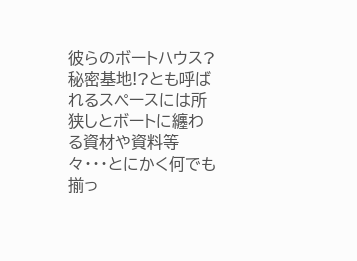彼らのボートハウス?秘密基地!?とも呼ばれるスペースには所狭しとボートに纏わる資材や資料等々・・・とにかく何でも揃っ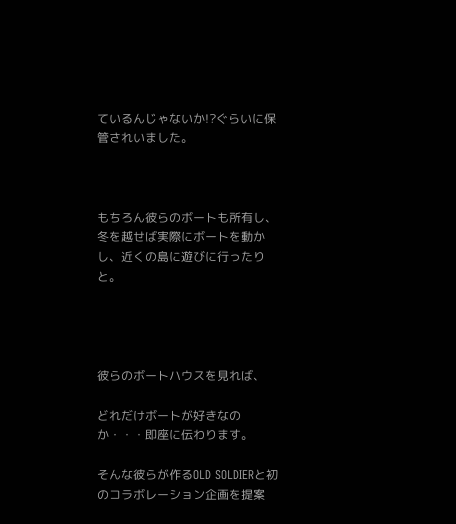ているんじゃないか!?ぐらいに保管されいました。



もちろん彼らのボートも所有し、冬を越せば実際にボートを動かし、近くの島に遊びに行ったりと。




彼らのボートハウスを見れば、

どれだけボートが好きなのか・・・即座に伝わります。

そんな彼らが作るOLD SOLDIERと初のコラボレーション企画を提案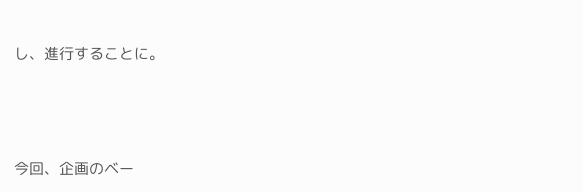し、進行することに。




今回、企画のベー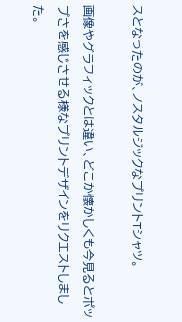スとなったのが、ノスタルジックなプリントTシャツ。

画像やグラフィックとは違い、どこか懐かしくも今見るとポップさを感じさせる様なプリントデザインをリクエストしました。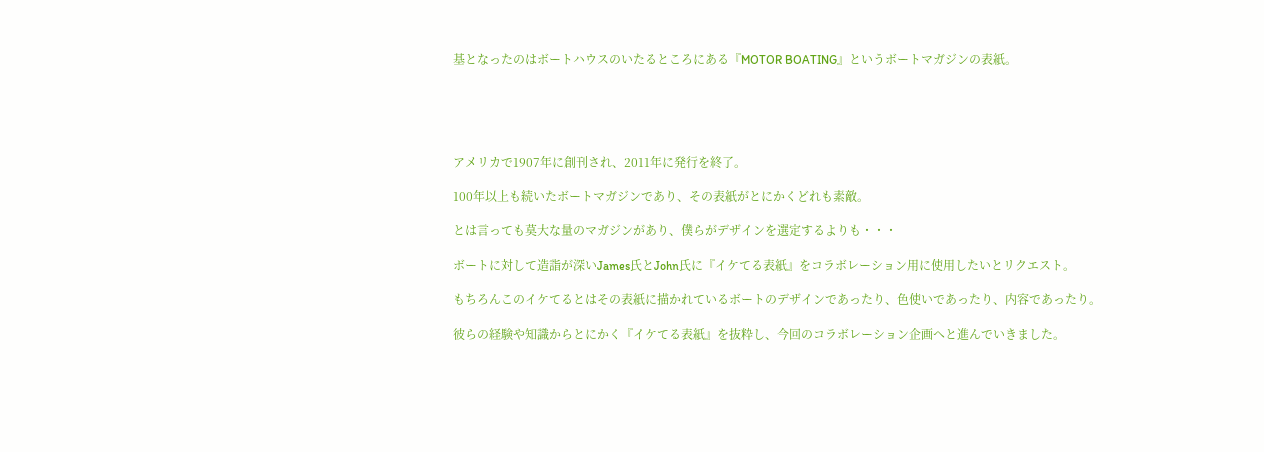基となったのはボートハウスのいたるところにある『MOTOR BOATING』というボートマガジンの表紙。





アメリカで1907年に創刊され、2011年に発行を終了。

100年以上も続いたボートマガジンであり、その表紙がとにかくどれも素敵。

とは言っても莫大な量のマガジンがあり、僕らがデザインを選定するよりも・・・

ボートに対して造詣が深いJames氏とJohn氏に『イケてる表紙』をコラボレーション用に使用したいとリクエスト。

もちろんこのイケてるとはその表紙に描かれているボートのデザインであったり、色使いであったり、内容であったり。

彼らの経験や知識からとにかく『イケてる表紙』を抜粋し、今回のコラボレーション企画へと進んでいきました。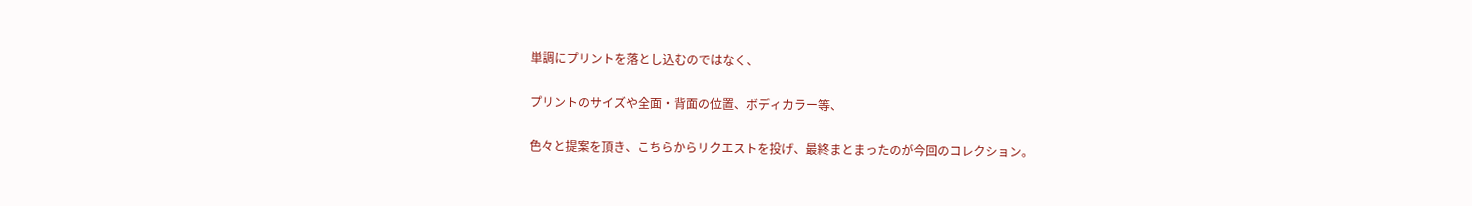単調にプリントを落とし込むのではなく、

プリントのサイズや全面・背面の位置、ボディカラー等、

色々と提案を頂き、こちらからリクエストを投げ、最終まとまったのが今回のコレクション。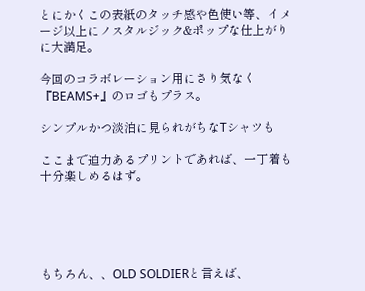とにかくこの表紙のタッチ感や色使い等、イメージ以上にノスタルジック&ポップな仕上がりに大満足。

今回のコラボレーション用にさり気なく『BEAMS+』のロゴもプラス。

シンプルかつ淡泊に見られがちなTシャツも

ここまで迫力あるプリントであれば、一丁着も十分楽しめるはず。





もちろん、、OLD SOLDIERと言えば、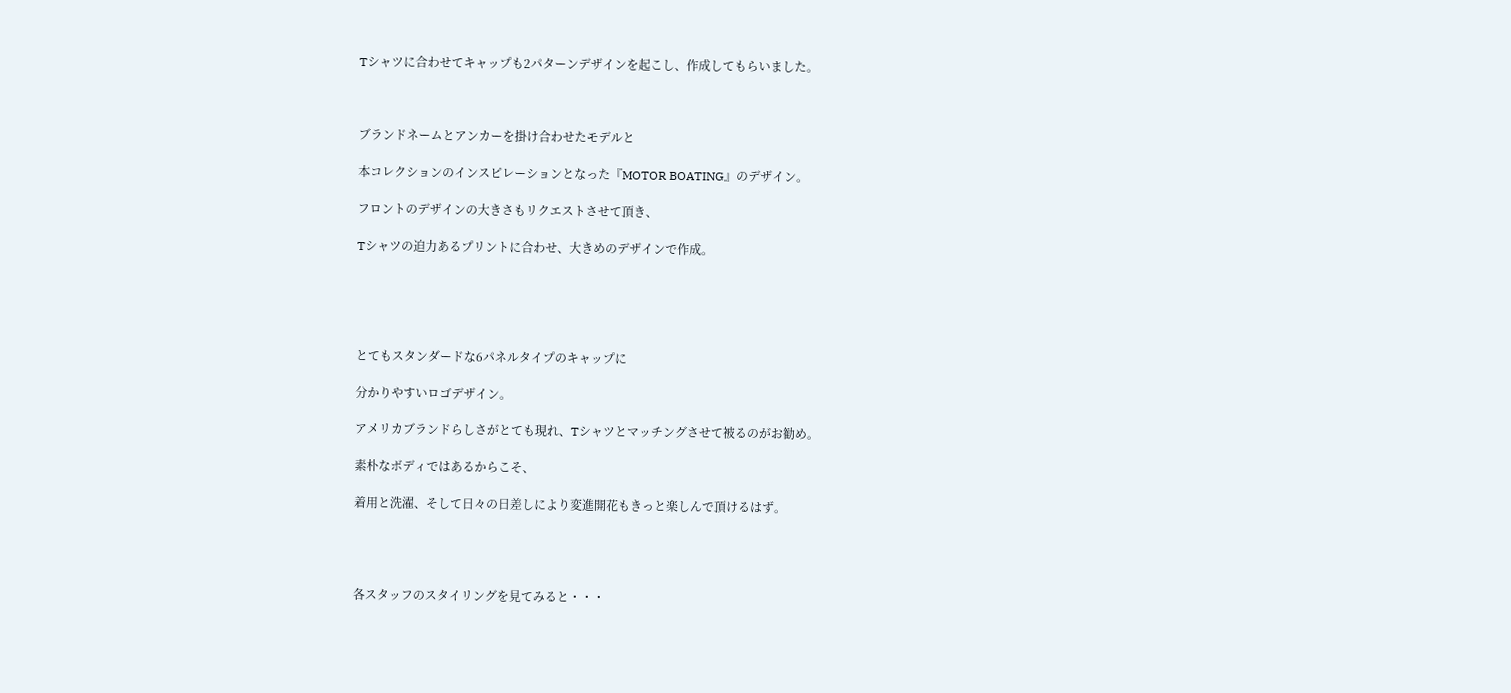Tシャツに合わせてキャップも2パターンデザインを起こし、作成してもらいました。



ブランドネームとアンカーを掛け合わせたモデルと

本コレクションのインスピレーションとなった『MOTOR BOATING』のデザイン。

フロントのデザインの大きさもリクエストさせて頂き、

Tシャツの迫力あるプリントに合わせ、大きめのデザインで作成。





とてもスタンダードな6パネルタイプのキャップに

分かりやすいロゴデザイン。

アメリカブランドらしさがとても現れ、Tシャツとマッチングさせて被るのがお勧め。

素朴なボディではあるからこそ、

着用と洗濯、そして日々の日差しにより変進開花もきっと楽しんで頂けるはず。




各スタッフのスタイリングを見てみると・・・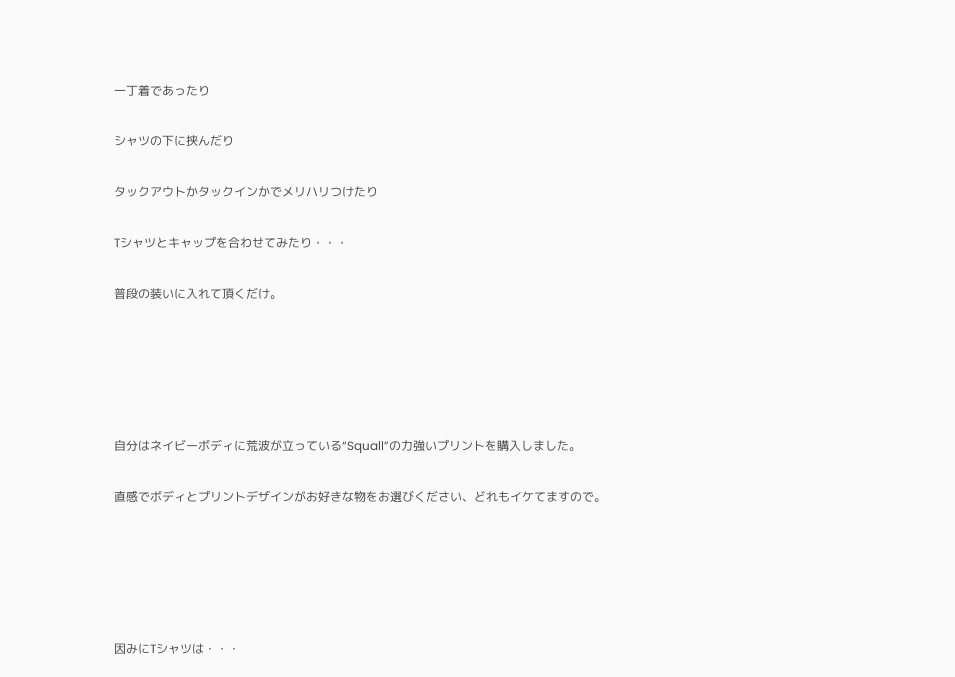一丁着であったり

シャツの下に挟んだり

タックアウトかタックインかでメリハリつけたり

Tシャツとキャップを合わせてみたり・・・

普段の装いに入れて頂くだけ。





自分はネイビーボディに荒波が立っている“Squall”の力強いプリントを購入しました。

直感でボディとプリントデザインがお好きな物をお選びください、どれもイケてますので。





因みにTシャツは・・・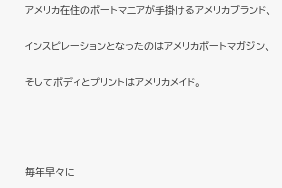アメリカ在住のボートマニアが手掛けるアメリカブランド、

インスピレーションとなったのはアメリカボートマガジン、

そしてボディとプリントはアメリカメイド。




毎年早々に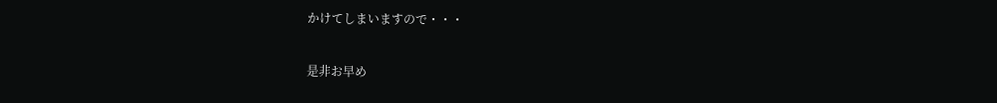かけてしまいますので・・・

是非お早め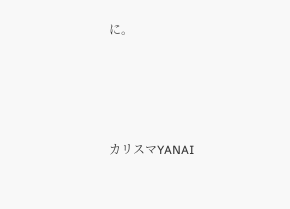に。





カリスマYANAI